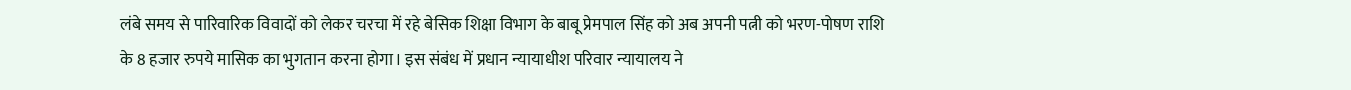लंबे समय से पारिवारिक विवादों को लेकर चरचा में रहे बेसिक शिक्षा विभाग के बाबू प्रेमपाल सिंह को अब अपनी पत्नी को भरण-पोषण राशि के 8 हजार रुपये मासिक का भुगतान करना होगा। इस संबंध में प्रधान न्यायाधीश परिवार न्यायालय ने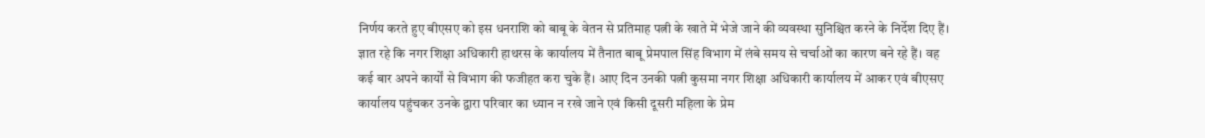निर्णय करते हुए बीएसए को इस धनराशि को बाबू के वेतन से प्रतिमाह पत्नी के खाते में भेजे जाने की व्यवस्था सुनिश्चित करने के निर्देश दिए हैं।
ज्ञात रहे कि नगर शिक्षा अधिकारी हाथरस के कार्यालय में तैनात बाबू प्रेमपाल सिंह विभाग में लंबे समय से चर्चाओं का कारण बने रहे हैं। वह कई बार अपने कार्यों से विभाग की फजीहत करा चुके हैं। आए दिन उनकी पत्नी कुसमा नगर शिक्षा अधिकारी कार्यालय में आकर एवं बीएसए कार्यालय पहुंचकर उनके द्वारा परिवार का ध्यान न रखे जाने एवं किसी दूसरी महिला के प्रेम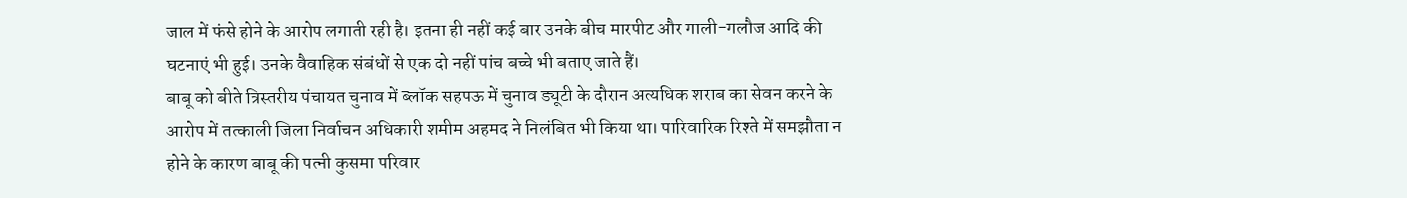जाल में फंसे होने के आरोप लगाती रही है। इतना ही नहीं कई बार उनके बीच मारपीट और गाली-गलौज आदि की घटनाएं भी हुई। उनके वैवाहिक संबंधों से एक दो नहीं पांच बच्चे भी बताए जाते हैं।
बाबू को बीते त्रिस्तरीय पंचायत चुनाव में ब्लॉक सहपऊ में चुनाव ड्यूटी के दौरान अत्यधिक शराब का सेवन करने के आरोप में तत्काली जिला निर्वाचन अधिकारी शमीम अहमद ने निलंबित भी किया था। पारिवारिक रिश्ते में समझौता न होने के कारण बाबू की पत्नी कुसमा परिवार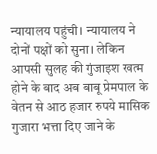न्यायालय पहुंची। न्यायालय ने दोनों पक्षों को सुना। लेकिन आपसी सुलह की गुंजाइश खत्म होने के बाद अब बाबू प्रेमपाल के वेतन से आठ हजार रुपये मासिक गुजारा भत्ता दिए जाने के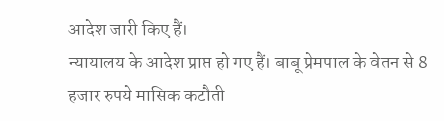आदेश जारी किए हैं।
न्यायालय के आदेश प्राप्त हो गए हैं। बाबू प्रेमपाल के वेतन से 8 हजार रुपये मासिक कटौती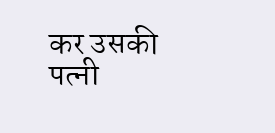कर उसकी पत्नी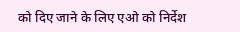को दिए जाने के लिए एओ को निर्देश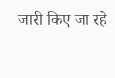जारी किए जा रहे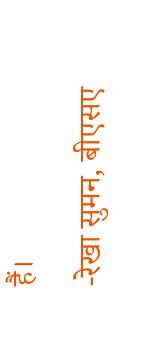हैं।
-रेखा सुमन, बीएसए